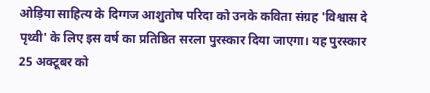ओड़िया साहित्य के दिग्गज आशुतोष परिदा को उनके कविता संग्रह 'विश्वास दे पृथ्वी' के लिए इस वर्ष का प्रतिष्ठित सरला पुरस्कार दिया जाएगा। यह पुरस्कार 25 अक्टूबर को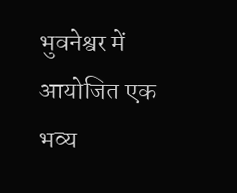भुवनेश्वर में आयोजित एक भव्य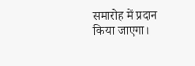समारोह में प्रदान किया जाएगा।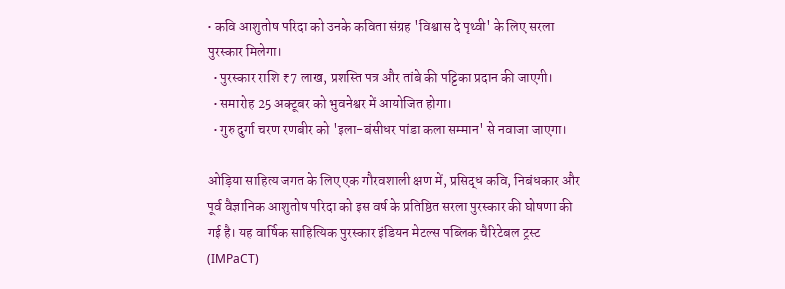• कवि आशुतोष परिदा को उनके कविता संग्रह 'विश्वास दे पृथ्वी' के लिए सरला पुरस्कार मिलेगा।
  • पुरस्कार राशि ₹7 लाख, प्रशस्ति पत्र और तांबे की पट्टिका प्रदान की जाएगी।
  • समारोह 25 अक्टूबर को भुवनेश्वर में आयोजित होगा।
  • गुरु दुर्गा चरण रणबीर को 'इला-बंसीधर पांडा कला सम्मान' से नवाजा जाएगा।

ओड़िया साहित्य जगत के लिए एक गौरवशाली क्षण में, प्रसिद्ध कवि, निबंधकार और पूर्व वैज्ञानिक आशुतोष परिदा को इस वर्ष के प्रतिष्ठित सरला पुरस्कार की घोषणा की गई है। यह वार्षिक साहित्यिक पुरस्कार इंडियन मेटल्स पब्लिक चैरिटेबल ट्रस्ट (IMPaCT)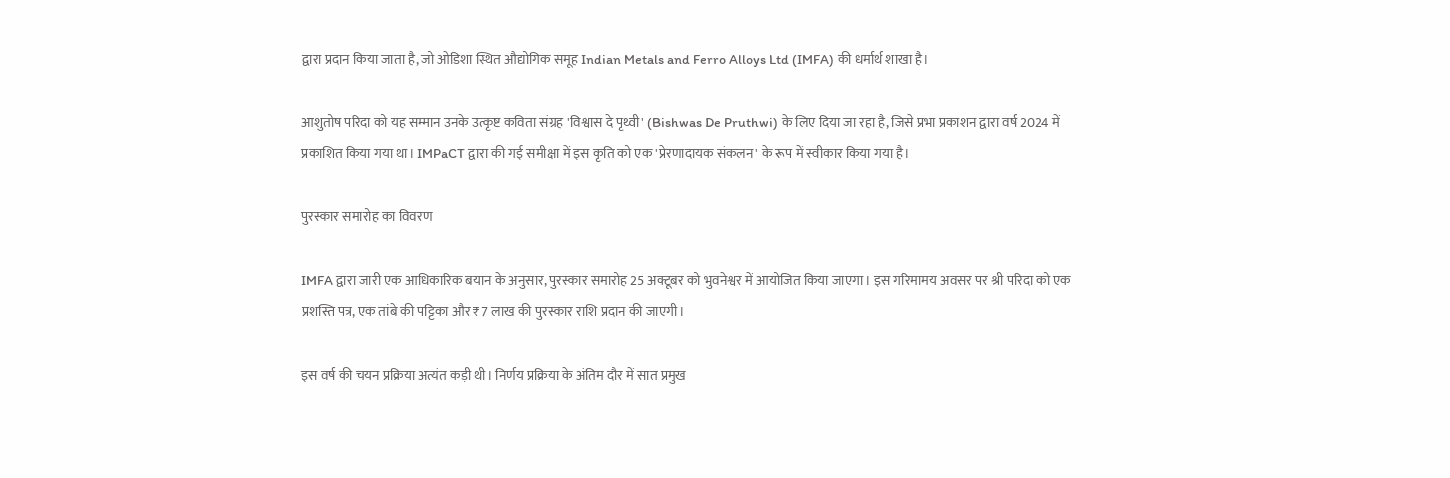द्वारा प्रदान किया जाता है, जो ओडिशा स्थित औद्योगिक समूह Indian Metals and Ferro Alloys Ltd (IMFA) की धर्मार्थ शाखा है।

आशुतोष परिदा को यह सम्मान उनके उत्कृष्ट कविता संग्रह 'विश्वास दे पृथ्वी' (Bishwas De Pruthwi) के लिए दिया जा रहा है, जिसे प्रभा प्रकाशन द्वारा वर्ष 2024 में प्रकाशित किया गया था। IMPaCT द्वारा की गई समीक्षा में इस कृति को एक 'प्रेरणादायक संकलन' के रूप में स्वीकार किया गया है।

पुरस्कार समारोह का विवरण

IMFA द्वारा जारी एक आधिकारिक बयान के अनुसार, पुरस्कार समारोह 25 अक्टूबर को भुवनेश्वर में आयोजित किया जाएगा। इस गरिमामय अवसर पर श्री परिदा को एक प्रशस्ति पत्र, एक तांबे की पट्टिका और ₹7 लाख की पुरस्कार राशि प्रदान की जाएगी।

इस वर्ष की चयन प्रक्रिया अत्यंत कड़ी थी। निर्णय प्रक्रिया के अंतिम दौर में सात प्रमुख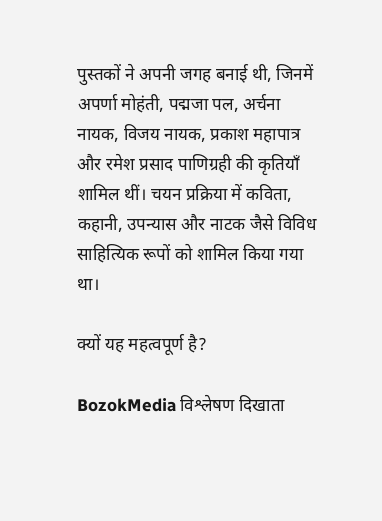पुस्तकों ने अपनी जगह बनाई थी, जिनमें अपर्णा मोहंती, पद्मजा पल, अर्चना नायक, विजय नायक, प्रकाश महापात्र और रमेश प्रसाद पाणिग्रही की कृतियाँ शामिल थीं। चयन प्रक्रिया में कविता, कहानी, उपन्यास और नाटक जैसे विविध साहित्यिक रूपों को शामिल किया गया था।

क्यों यह महत्वपूर्ण है?

BozokMedia विश्लेषण दिखाता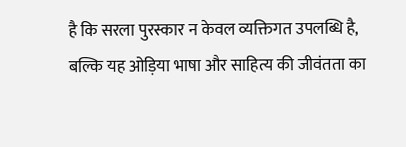है कि सरला पुरस्कार न केवल व्यक्तिगत उपलब्धि है, बल्कि यह ओड़िया भाषा और साहित्य की जीवंतता का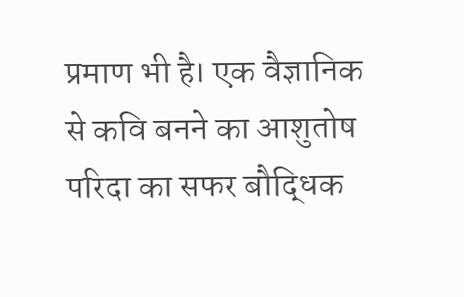प्रमाण भी है। एक वैज्ञानिक से कवि बनने का आशुतोष परिदा का सफर बौद्धिक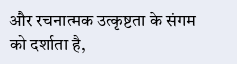और रचनात्मक उत्कृष्टता के संगम को दर्शाता है,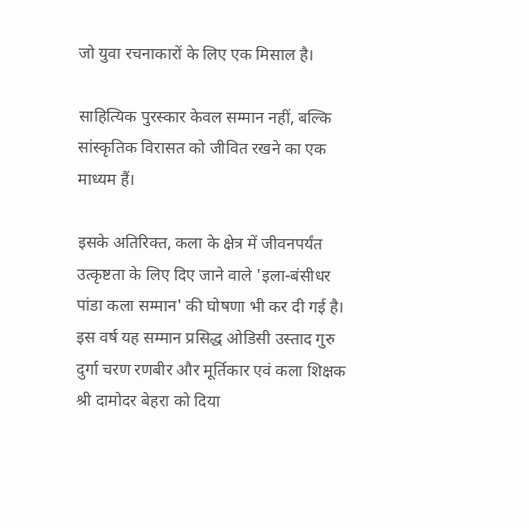जो युवा रचनाकारों के लिए एक मिसाल है।

साहित्यिक पुरस्कार केवल सम्मान नहीं, बल्कि सांस्कृतिक विरासत को जीवित रखने का एक माध्यम हैं।

इसके अतिरिक्त, कला के क्षेत्र में जीवनपर्यंत उत्कृष्टता के लिए दिए जाने वाले 'इला-बंसीधर पांडा कला सम्मान' की घोषणा भी कर दी गई है। इस वर्ष यह सम्मान प्रसिद्ध ओडिसी उस्ताद गुरु दुर्गा चरण रणबीर और मूर्तिकार एवं कला शिक्षक श्री दामोदर बेहरा को दिया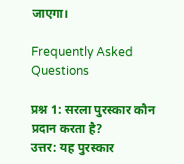जाएगा।

Frequently Asked Questions

प्रश्न 1: सरला पुरस्कार कौन प्रदान करता है?
उत्तर: यह पुरस्कार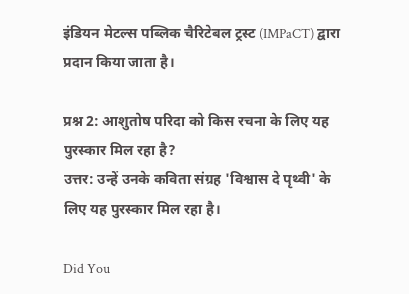इंडियन मेटल्स पब्लिक चैरिटेबल ट्रस्ट (IMPaCT) द्वारा प्रदान किया जाता है।

प्रश्न 2: आशुतोष परिदा को किस रचना के लिए यह पुरस्कार मिल रहा है?
उत्तर: उन्हें उनके कविता संग्रह 'विश्वास दे पृथ्वी' के लिए यह पुरस्कार मिल रहा है।

Did You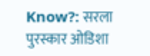Know?: सरला पुरस्कार ओडिशा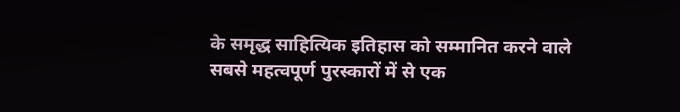के समृद्ध साहित्यिक इतिहास को सम्मानित करने वाले सबसे महत्वपूर्ण पुरस्कारों में से एक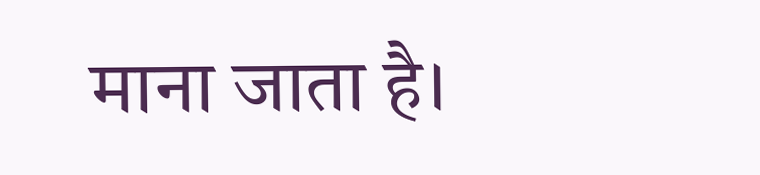माना जाता है।